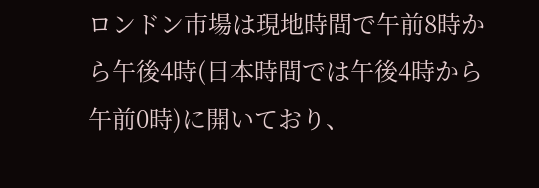ロンドン市場は現地時間で午前8時から午後4時(日本時間では午後4時から午前0時)に開いており、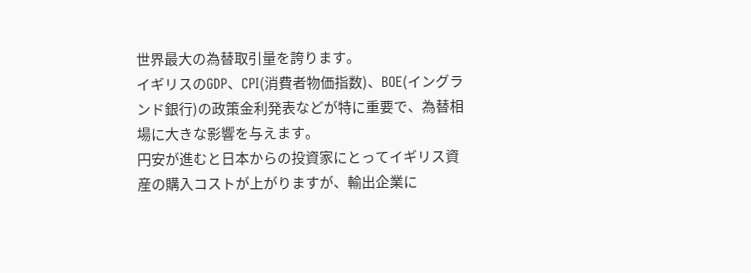世界最大の為替取引量を誇ります。
イギリスのGDP、CPI(消費者物価指数)、BOE(イングランド銀行)の政策金利発表などが特に重要で、為替相場に大きな影響を与えます。
円安が進むと日本からの投資家にとってイギリス資産の購入コストが上がりますが、輸出企業に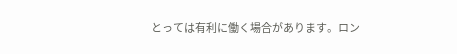とっては有利に働く場合があります。ロン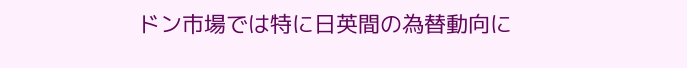ドン市場では特に日英間の為替動向に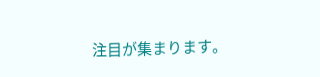注目が集まります。